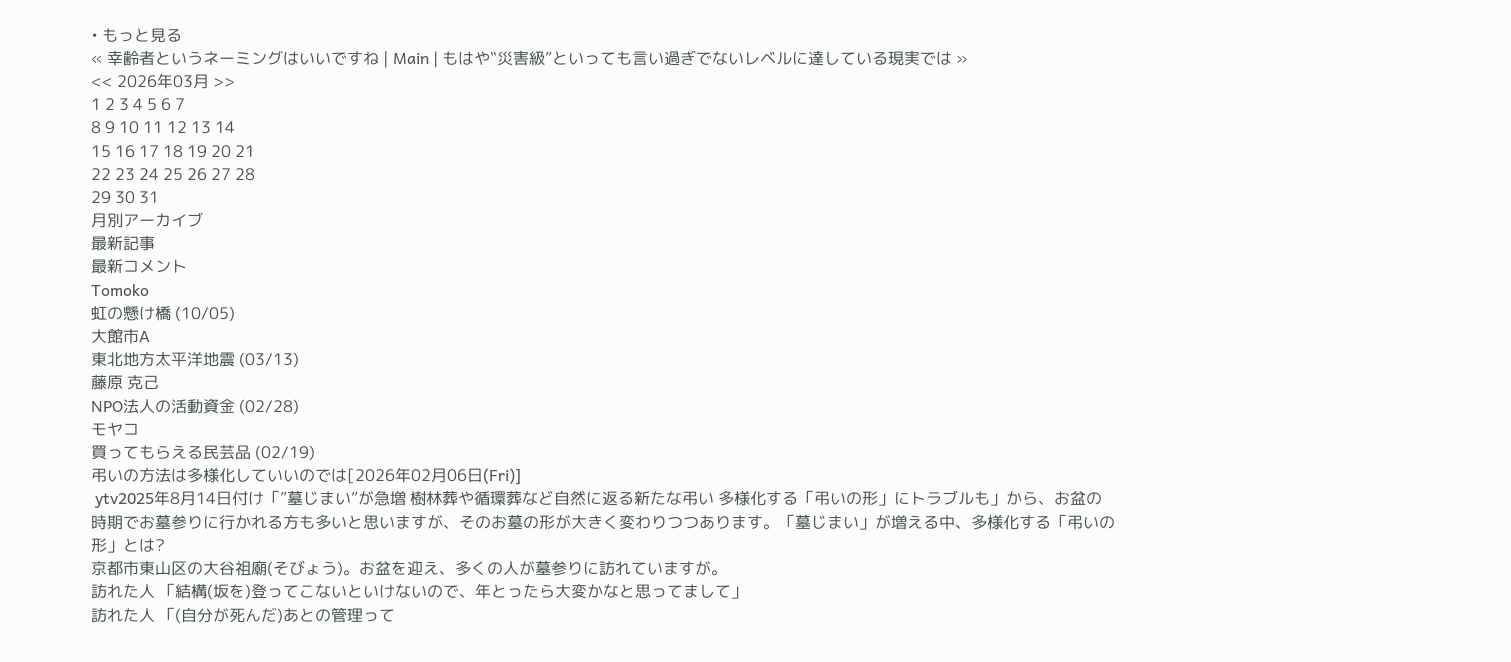• もっと見る
« 幸齢者というネーミングはいいですね | Main | もはや‟災害級”といっても言い過ぎでないレベルに達している現実では »
<< 2026年03月 >>
1 2 3 4 5 6 7
8 9 10 11 12 13 14
15 16 17 18 19 20 21
22 23 24 25 26 27 28
29 30 31
月別アーカイブ
最新記事
最新コメント
Tomoko
虹の懸け橋 (10/05)
大館市A
東北地方太平洋地震 (03/13)
藤原 克己
NPO法人の活動資金 (02/28)
モヤコ
買ってもらえる民芸品 (02/19)
弔いの方法は多様化していいのでは[2026年02月06日(Fri)]
 ytv2025年8月14日付け「”墓じまい”が急増 樹林葬や循環葬など自然に返る新たな弔い 多様化する「弔いの形」にトラブルも」から、お盆の時期でお墓参りに行かれる方も多いと思いますが、そのお墓の形が大きく変わりつつあります。「墓じまい」が増える中、多様化する「弔いの形」とは?
京都市東山区の大谷祖廟(そびょう)。お盆を迎え、多くの人が墓参りに訪れていますが。
訪れた人 「結構(坂を)登ってこないといけないので、年とったら大変かなと思ってまして」
訪れた人 「(自分が死んだ)あとの管理って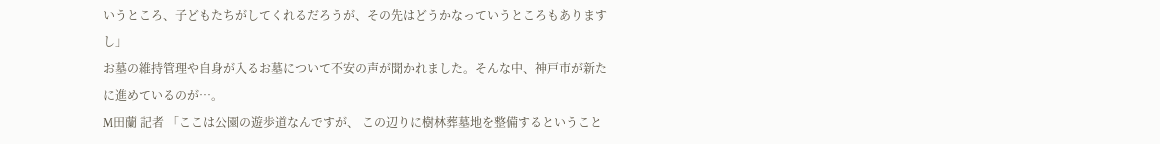いうところ、子どもたちがしてくれるだろうが、その先はどうかなっていうところもありますし」
お墓の維持管理や自身が入るお墓について不安の声が聞かれました。そんな中、神戸市が新たに進めているのが…。
M田蘭 記者 「ここは公園の遊歩道なんですが、 この辺りに樹林葬墓地を整備するということ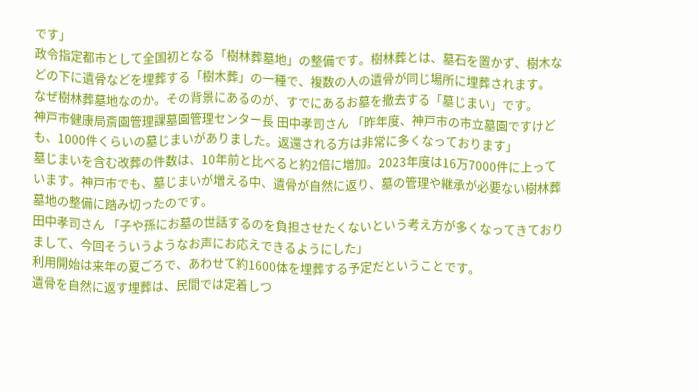です」
政令指定都市として全国初となる「樹林葬墓地」の整備です。樹林葬とは、墓石を置かず、樹木などの下に遺骨などを埋葬する「樹木葬」の一種で、複数の人の遺骨が同じ場所に埋葬されます。
なぜ樹林葬墓地なのか。その背景にあるのが、すでにあるお墓を撤去する「墓じまい」です。
神戸市健康局斎園管理課墓園管理センター長 田中孝司さん 「昨年度、神戸市の市立墓園ですけども、1000件くらいの墓じまいがありました。返還される方は非常に多くなっております」
墓じまいを含む改葬の件数は、10年前と比べると約2倍に増加。2023年度は16万7000件に上っています。神戸市でも、墓じまいが増える中、遺骨が自然に返り、墓の管理や継承が必要ない樹林葬墓地の整備に踏み切ったのです。
田中孝司さん 「子や孫にお墓の世話するのを負担させたくないという考え方が多くなってきておりまして、今回そういうようなお声にお応えできるようにした」
利用開始は来年の夏ごろで、あわせて約1600体を埋葬する予定だということです。
遺骨を自然に返す埋葬は、民間では定着しつ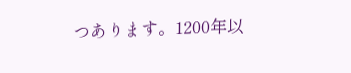つあります。1200年以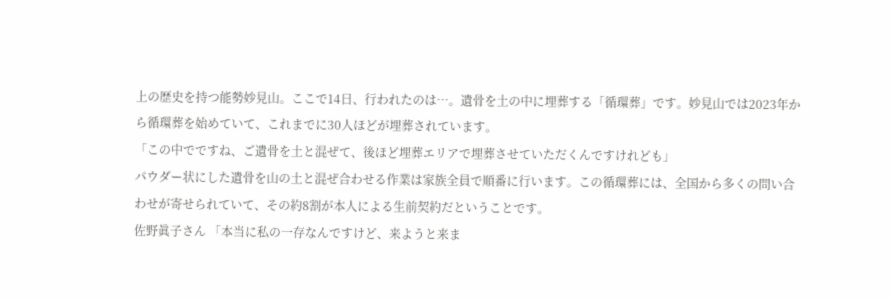上の歴史を持つ能勢妙見山。ここで14日、行われたのは…。遺骨を土の中に埋葬する「循環葬」です。妙見山では2023年から循環葬を始めていて、これまでに30人ほどが埋葬されています。
「この中でですね、ご遺骨を土と混ぜて、後ほど埋葬エリアで埋葬させていただくんですけれども」
パウダー状にした遺骨を山の土と混ぜ合わせる作業は家族全員で順番に行います。この循環葬には、全国から多くの問い合わせが寄せられていて、その約8割が本人による生前契約だということです。
佐野眞子さん 「本当に私の一存なんですけど、来ようと来ま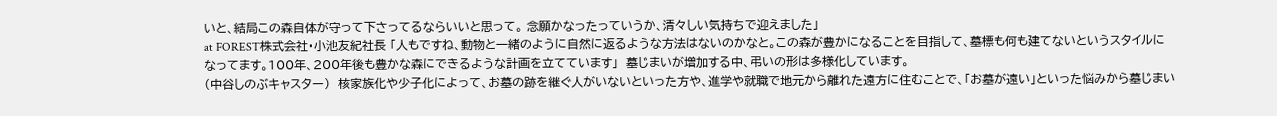いと、結局この森自体が守って下さってるならいいと思って。 念願かなったっていうか、清々しい気持ちで迎えました」
at FOREST株式会社・小池友紀社長 「人もですね、動物と一緒のように自然に返るような方法はないのかなと。この森が豊かになることを目指して、墓標も何も建てないというスタイルになってます。100年、200年後も豊かな森にできるような計画を立てています」  墓じまいが増加する中、弔いの形は多様化しています。
(中谷しのぶキャスター)  核家族化や少子化によって、お墓の跡を継ぐ人がいないといった方や、進学や就職で地元から離れた遠方に住むことで、「お墓が遠い」といった悩みから墓じまい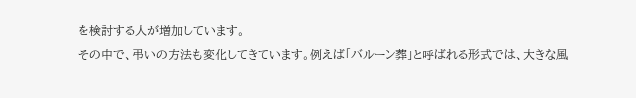を検討する人が増加しています。
その中で、弔いの方法も変化してきています。例えば「バルーン葬」と呼ばれる形式では、大きな風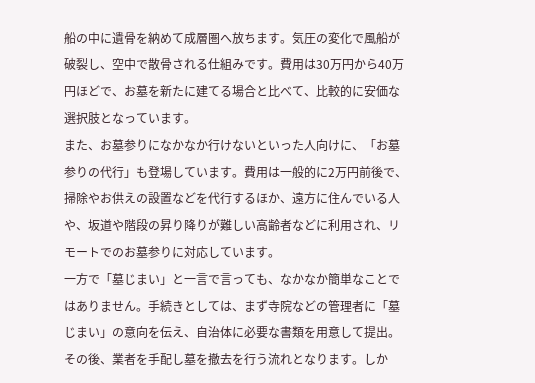船の中に遺骨を納めて成層圏へ放ちます。気圧の変化で風船が破裂し、空中で散骨される仕組みです。費用は30万円から40万円ほどで、お墓を新たに建てる場合と比べて、比較的に安価な選択肢となっています。
また、お墓参りになかなか行けないといった人向けに、「お墓参りの代行」も登場しています。費用は一般的に2万円前後で、掃除やお供えの設置などを代行するほか、遠方に住んでいる人や、坂道や階段の昇り降りが難しい高齢者などに利用され、リモートでのお墓参りに対応しています。
一方で「墓じまい」と一言で言っても、なかなか簡単なことではありません。手続きとしては、まず寺院などの管理者に「墓じまい」の意向を伝え、自治体に必要な書類を用意して提出。その後、業者を手配し墓を撤去を行う流れとなります。しか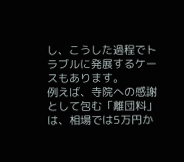し、こうした過程でトラブルに発展するケースもあります。
例えば、寺院への感謝として包む「離団料」は、相場では5万円か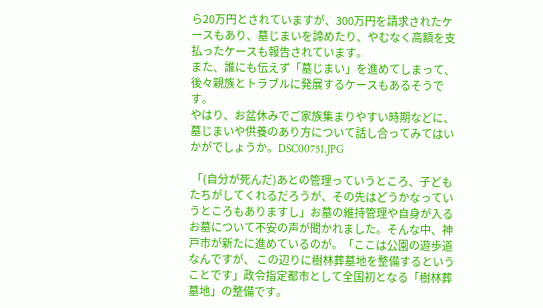ら20万円とされていますが、300万円を請求されたケースもあり、墓じまいを諦めたり、やむなく高額を支払ったケースも報告されています。
また、誰にも伝えず「墓じまい」を進めてしまって、後々親族とトラブルに発展するケースもあるそうです。
やはり、お盆休みでご家族集まりやすい時期などに、墓じまいや供養のあり方について話し合ってみてはいかがでしょうか。DSC00751.JPG

 「(自分が死んだ)あとの管理っていうところ、子どもたちがしてくれるだろうが、その先はどうかなっていうところもありますし」お墓の維持管理や自身が入るお墓について不安の声が聞かれました。そんな中、神戸市が新たに進めているのが。「ここは公園の遊歩道なんですが、 この辺りに樹林葬墓地を整備するということです」政令指定都市として全国初となる「樹林葬墓地」の整備です。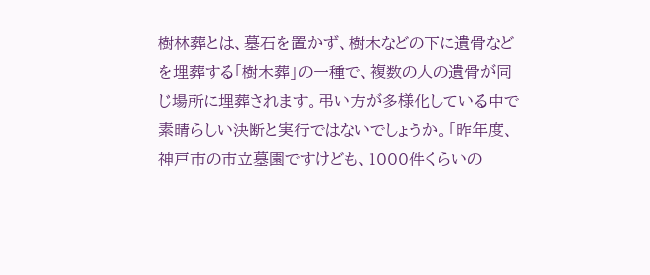樹林葬とは、墓石を置かず、樹木などの下に遺骨などを埋葬する「樹木葬」の一種で、複数の人の遺骨が同じ場所に埋葬されます。弔い方が多様化している中で素晴らしい決断と実行ではないでしょうか。「昨年度、神戸市の市立墓園ですけども、1000件くらいの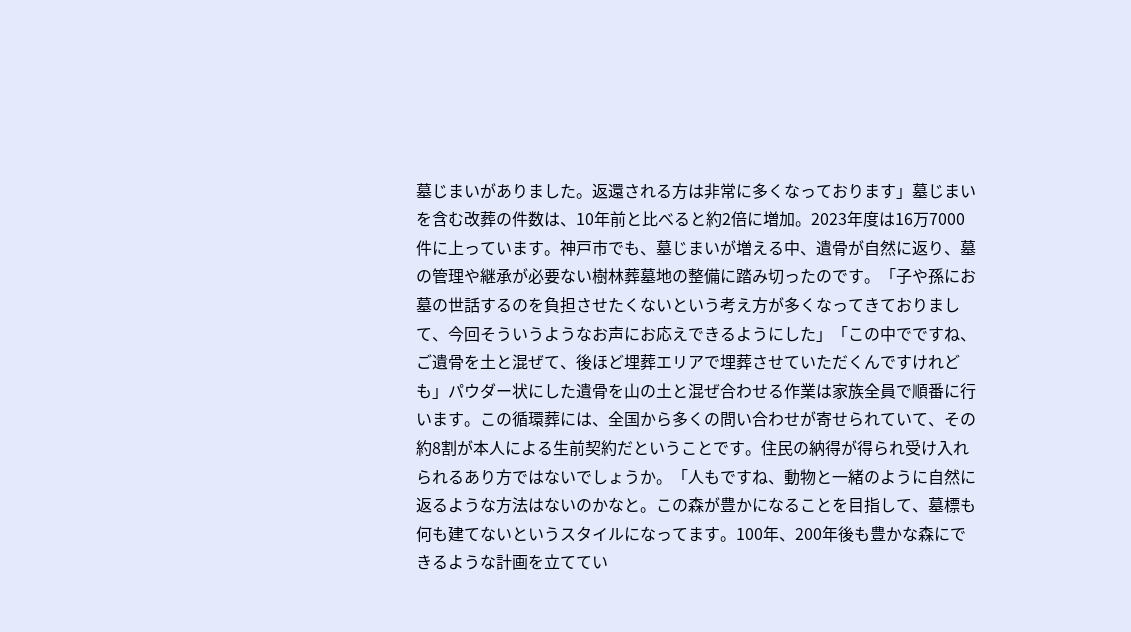墓じまいがありました。返還される方は非常に多くなっております」墓じまいを含む改葬の件数は、10年前と比べると約2倍に増加。2023年度は16万7000件に上っています。神戸市でも、墓じまいが増える中、遺骨が自然に返り、墓の管理や継承が必要ない樹林葬墓地の整備に踏み切ったのです。「子や孫にお墓の世話するのを負担させたくないという考え方が多くなってきておりまして、今回そういうようなお声にお応えできるようにした」「この中でですね、ご遺骨を土と混ぜて、後ほど埋葬エリアで埋葬させていただくんですけれども」パウダー状にした遺骨を山の土と混ぜ合わせる作業は家族全員で順番に行います。この循環葬には、全国から多くの問い合わせが寄せられていて、その約8割が本人による生前契約だということです。住民の納得が得られ受け入れられるあり方ではないでしょうか。「人もですね、動物と一緒のように自然に返るような方法はないのかなと。この森が豊かになることを目指して、墓標も何も建てないというスタイルになってます。100年、200年後も豊かな森にできるような計画を立ててい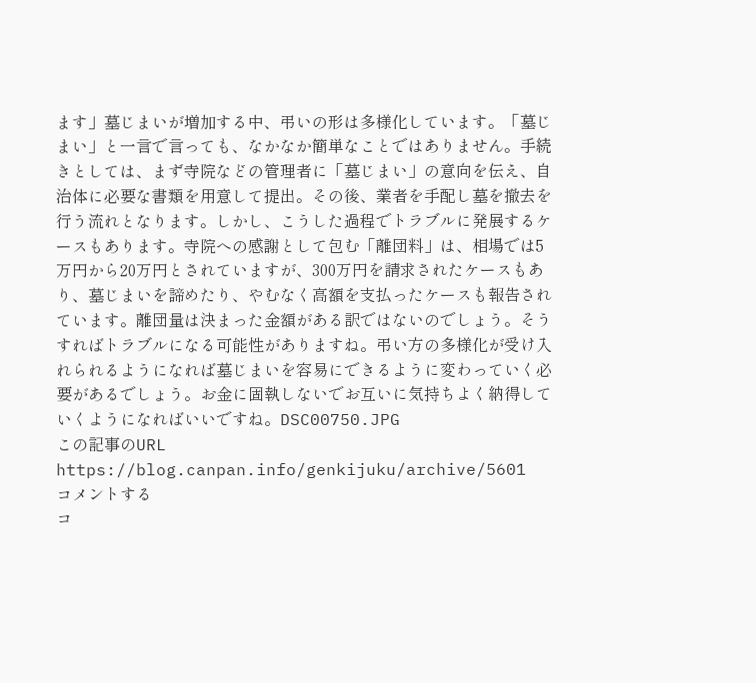ます」墓じまいが増加する中、弔いの形は多様化しています。「墓じまい」と一言で言っても、なかなか簡単なことではありません。手続きとしては、まず寺院などの管理者に「墓じまい」の意向を伝え、自治体に必要な書類を用意して提出。その後、業者を手配し墓を撤去を行う流れとなります。しかし、こうした過程でトラブルに発展するケースもあります。寺院への感謝として包む「離団料」は、相場では5万円から20万円とされていますが、300万円を請求されたケースもあり、墓じまいを諦めたり、やむなく高額を支払ったケースも報告されています。離団量は決まった金額がある訳ではないのでしょう。そうすればトラブルになる可能性がありますね。弔い方の多様化が受け入れられるようになれば墓じまいを容易にできるように変わっていく必要があるでしょう。お金に固執しないでお互いに気持ちよく納得していくようになればいいですね。DSC00750.JPG
この記事のURL
https://blog.canpan.info/genkijuku/archive/5601
コメントする
コ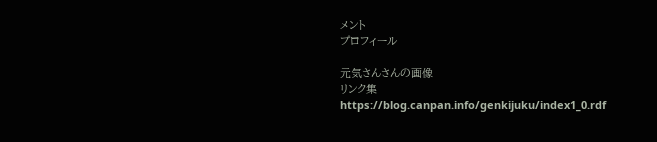メント
プロフィール

元気さんさんの画像
リンク集
https://blog.canpan.info/genkijuku/index1_0.rdf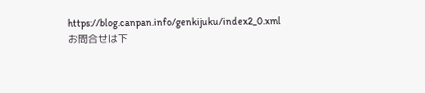https://blog.canpan.info/genkijuku/index2_0.xml
お問合せは下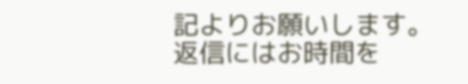記よりお願いします。返信にはお時間を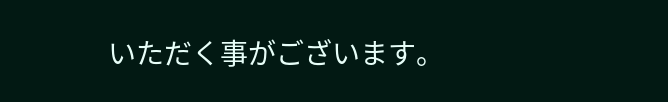いただく事がございます。